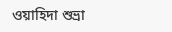ওয়াহিদা শুভ্রা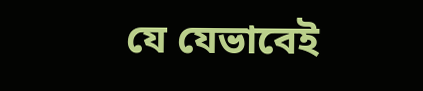যে যেভাবেই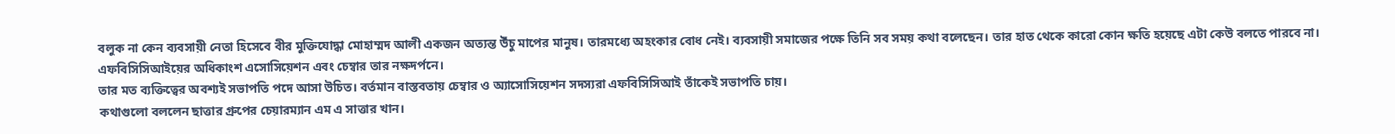বলুক না কেন ব্যবসায়ী নেতা হিসেবে বীর মুক্তিযোদ্ধা মোহাম্মদ আলী একজন অত্যন্ত উঁচু মাপের মানুষ। তারমধ্যে অহংকার বোধ নেই। ব্যবসায়ী সমাজের পক্ষে তিনি সব সময় কথা বলেছেন। তার হাত থেকে কারো কোন ক্ষতি হয়েছে এটা কেউ বলতে পারবে না।
এফবিসিসিআইয়ের অধিকাংশ এসোসিয়েশন এবং চেম্বার তার নক্ষদর্পনে।
তার মত ব্যক্তিত্বের অবশ্যই সভাপতি পদে আসা উচিত। বর্তমান বাস্তবতায় চেম্বার ও অ্যাসোসিয়েশন সদস্যরা এফবিসিসিআই তাঁকেই সভাপতি চায়।
কথাগুলো বললেন ছাত্তার গ্রুপের চেয়ারম্যান এম এ সাত্তার খান।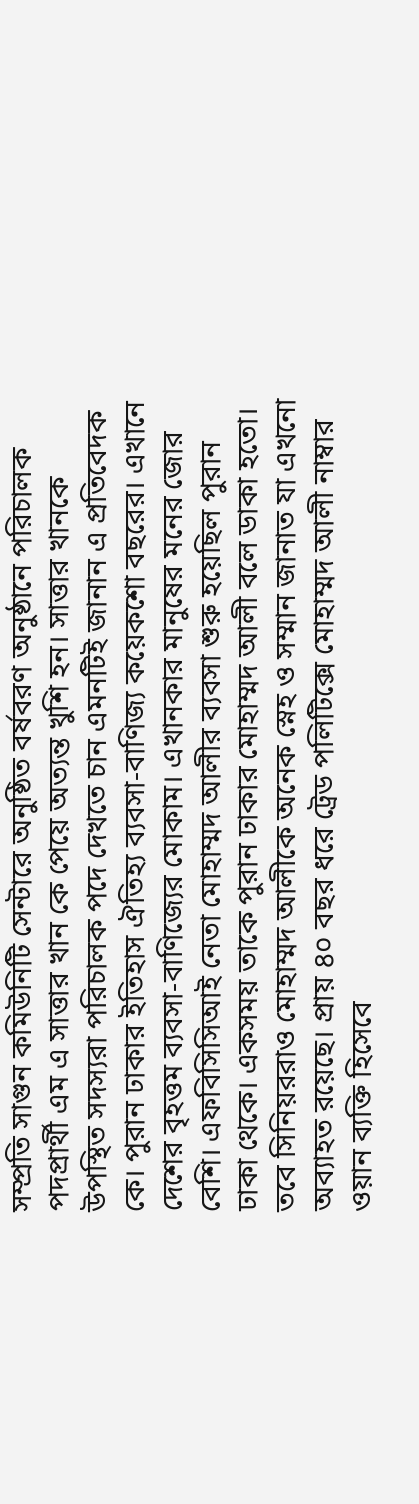সম্প্রতি সাগুন কমিউনিটি সেন্টারে অনুষ্ঠিত বর্ষবরণ অনুষ্ঠানে পরিচালক পদপ্রার্থী এম এ সাত্তার খান কে পেয়ে অত্যন্ত খুশি হন। সাত্তার খানকে উপস্থিত সদস্যরা পরিচালক পদে দেখতে চান এমনটিই জানান এ প্রতিবেদক কে। পুরান ঢাকার ইতিহাস ঐতিহ্য ব্যবসা-বাণিজ্য কয়েকশো বছরের। এখানে দেশের বৃহত্তম ব্যবসা-বাণিজ্যের মোকাম। এখানকার মানুষের মনের জোর বেশি। এফবিসিসিআই নেতা মোহাম্মদ আলীর ব্যবসা শুরু হয়েছিল পুরান ঢাকা থেকে। একসময় তাকে পুরান ঢাকার মোহাম্মদ আলী বলে ডাকা হতো। তবে সিনিয়ররাও মোহাম্মদ আলীকে অনেক স্নেহ ও সম্মান জানাত যা এখনো অব্যাহত রয়েছে। প্রায় ৪০ বছর ধরে ট্রেড পলিটিক্সে মোহাম্মদ আলী নাম্বার ওয়ান ব্যক্তি হিসেবে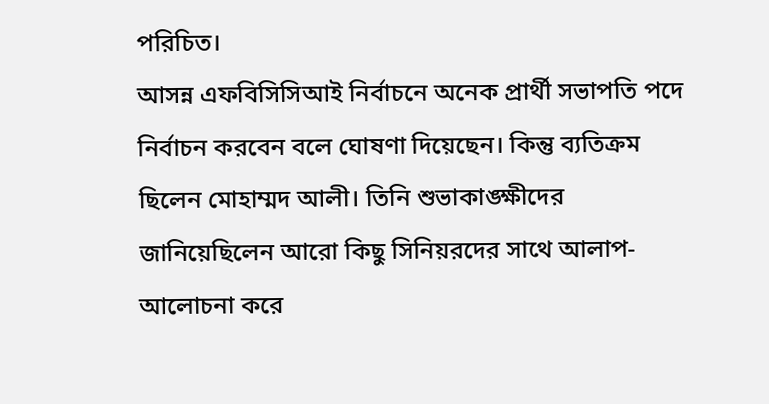পরিচিত।
আসন্ন এফবিসিসিআই নির্বাচনে অনেক প্রার্থী সভাপতি পদে নির্বাচন করবেন বলে ঘোষণা দিয়েছেন। কিন্তু ব্যতিক্রম ছিলেন মোহাম্মদ আলী। তিনি শুভাকাঙ্ক্ষীদের জানিয়েছিলেন আরো কিছু সিনিয়রদের সাথে আলাপ-আলোচনা করে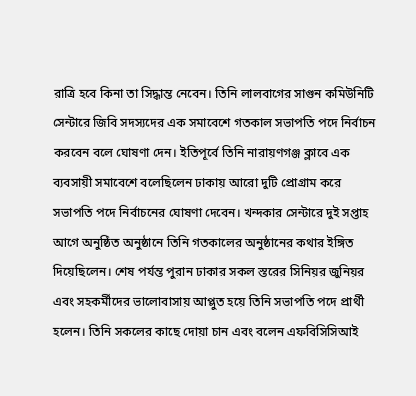রাত্রি হবে কিনা তা সিদ্ধান্ত নেবেন। তিনি লালবাগের সাগুন কমিউনিটি সেন্টারে জিবি সদস্যদের এক সমাবেশে গতকাল সভাপতি পদে নির্বাচন করবেন বলে ঘোষণা দেন। ইতিপূর্বে তিনি নারায়ণগঞ্জ ক্লাবে এক ব্যবসায়ী সমাবেশে বলেছিলেন ঢাকায় আরো দুটি প্রোগ্রাম করে সভাপতি পদে নির্বাচনের ঘোষণা দেবেন। খন্দকার সেন্টারে দুই সপ্তাহ আগে অনুষ্ঠিত অনুষ্ঠানে তিনি গতকালের অনুষ্ঠানের কথার ইঙ্গিত দিয়েছিলেন। শেষ পর্যন্ত পুরান ঢাকার সকল স্তরের সিনিয়র জুনিয়র এবং সহকর্মীদের ভালোবাসায় আপ্লুত হয়ে তিনি সভাপতি পদে প্রার্থী হলেন। তিনি সকলের কাছে দোয়া চান এবং বলেন এফবিসিসিআই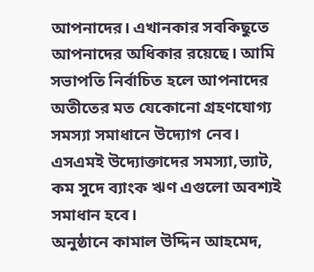আপনাদের। এখানকার সবকিছুতে আপনাদের অধিকার রয়েছে। আমি সভাপতি নির্বাচিত হলে আপনাদের অতীতের মত যেকোনো গ্রহণযোগ্য সমস্যা সমাধানে উদ্যোগ নেব। এসএমই উদ্যোক্তাদের সমস্যা,ভ্যাট, কম সুদে ব্যাংক ঋণ এগুলো অবশ্যই সমাধান হবে।
অনুষ্ঠানে কামাল উদ্দিন আহমেদ,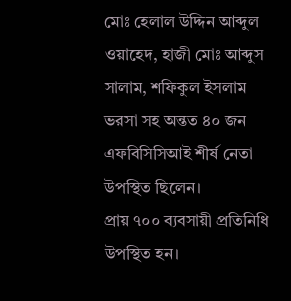মোঃ হেলাল উদ্দিন আব্দুল ওয়াহেদ, হাজী মোঃ আব্দুস সালাম, শফিকুল ইসলাম ভরসা সহ অন্তত ৪০ জন এফবিসিসিআই শীর্ষ নেতা উপস্থিত ছিলেন।
প্রায় ৭০০ ব্যবসায়ী প্রতিনিধি উপস্থিত হন।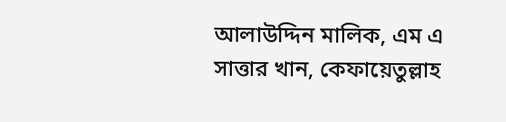আলাউদ্দিন মালিক, এম এ সাত্তার খান, কেফায়েতুল্লাহ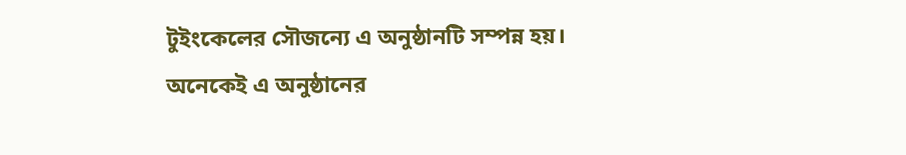টুইংকেলের সৌজন্যে এ অনুষ্ঠানটি সম্পন্ন হয়।
অনেকেই এ অনুষ্ঠানের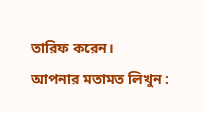তারিফ করেন।
আপনার মতামত লিখুন :